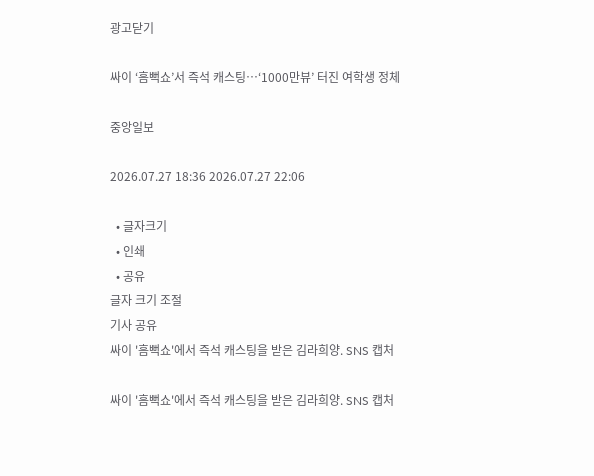광고닫기

싸이 ‘흠뻑쇼’서 즉석 캐스팅…‘1000만뷰’ 터진 여학생 정체

중앙일보

2026.07.27 18:36 2026.07.27 22:06

  • 글자크기
  • 인쇄
  • 공유
글자 크기 조절
기사 공유
싸이 '흠뻑쇼'에서 즉석 캐스팅을 받은 김라희양. SNS 캡처

싸이 '흠뻑쇼'에서 즉석 캐스팅을 받은 김라희양. SNS 캡처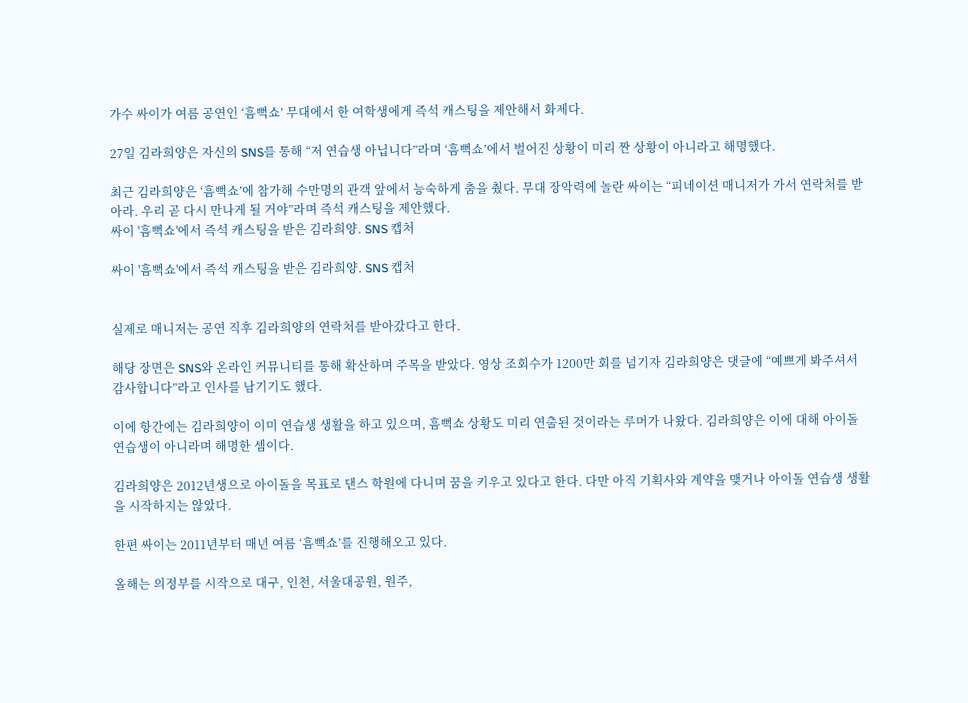가수 싸이가 여름 공연인 ‘흠뻑쇼’ 무대에서 한 여학생에게 즉석 캐스팅을 제안해서 화제다.

27일 김라희양은 자신의 SNS를 통해 “저 연습생 아닙니다”라며 ‘흠뻑쇼’에서 벌어진 상황이 미리 짠 상황이 아니라고 해명했다.

최근 김라희양은 ‘흠뻑쇼’에 참가해 수만명의 관객 앞에서 능숙하게 춤을 췄다. 무대 장악력에 놀란 싸이는 “피네이션 매니저가 가서 연락처를 받아라. 우리 곧 다시 만나게 될 거야”라며 즉석 캐스팅을 제안했다.
싸이 '흠뻑쇼'에서 즉석 캐스팅을 받은 김라희양. SNS 캡처

싸이 '흠뻑쇼'에서 즉석 캐스팅을 받은 김라희양. SNS 캡처


실제로 매니저는 공연 직후 김라희양의 연락처를 받아갔다고 한다.

해당 장면은 SNS와 온라인 커뮤니티를 통해 확산하며 주목을 받았다. 영상 조회수가 1200만 회를 넘기자 김라희양은 댓글에 “예쁘게 봐주셔서 감사합니다”라고 인사를 남기기도 했다.

이에 항간에는 김라희양이 이미 연습생 생활을 하고 있으며, 흠뻑쇼 상황도 미리 연출된 것이라는 루머가 나왔다. 김라희양은 이에 대해 아이돌 연습생이 아니라며 해명한 셈이다.

김라희양은 2012년생으로 아이돌을 목표로 댄스 학원에 다니며 꿈을 키우고 있다고 한다. 다만 아직 기획사와 계약을 맺거나 아이돌 연습생 생활을 시작하지는 않았다.

한편 싸이는 2011년부터 매년 여름 ‘흠뻑쇼’를 진행해오고 있다.

올해는 의정부를 시작으로 대구, 인천, 서울대공원, 원주,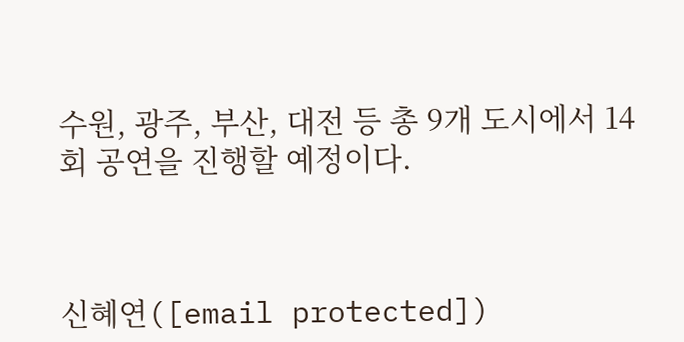수원, 광주, 부산, 대전 등 총 9개 도시에서 14회 공연을 진행할 예정이다.



신혜연([email protected])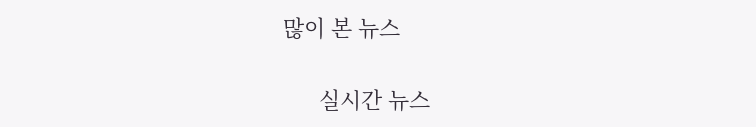많이 본 뉴스

      실시간 뉴스